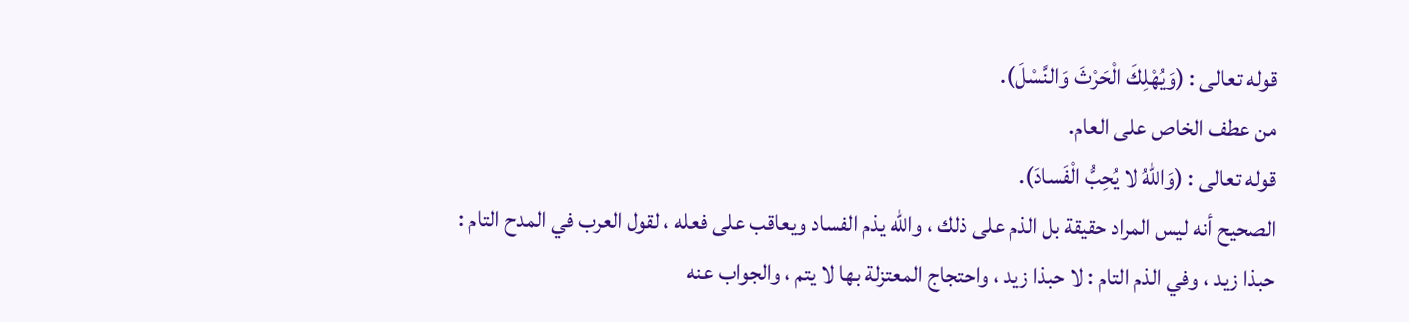قوله تعالى : (وَيُهْلِكَ الْحَرْثَ وَالنَّسْلَ).
من عطف الخاص على العام.
قوله تعالى : (وَاللهُ لا يُحِبُّ الْفَسادَ).
الصحيح أنه ليس المراد حقيقة بل الذم على ذلك ، والله يذم الفساد ويعاقب على فعله ، لقول العرب في المدح التام : حبذا زيد ، وفي الذم التام : لا حبذا زيد ، واحتجاج المعتزلة بها لا يتم ، والجواب عنه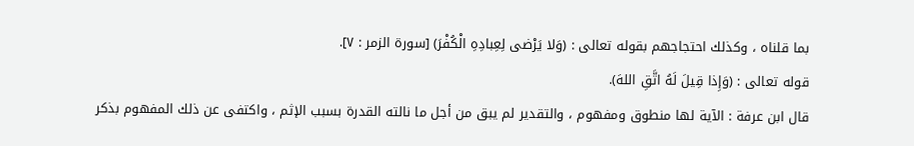بما قلناه ، وكذلك احتجاجهم بقوله تعالى : (وَلا يَرْضى لِعِبادِهِ الْكُفْرَ) [سورة الزمر : ٧].
قوله تعالى : (وَإِذا قِيلَ لَهُ اتَّقِ اللهَ).
قال ابن عرفة : الآية لها منطوق ومفهوم ، والتقدير لم يبق من أجل ما نالته القدرة بسبب الإثم ، واكتفى عن ذلك المفهوم بذكر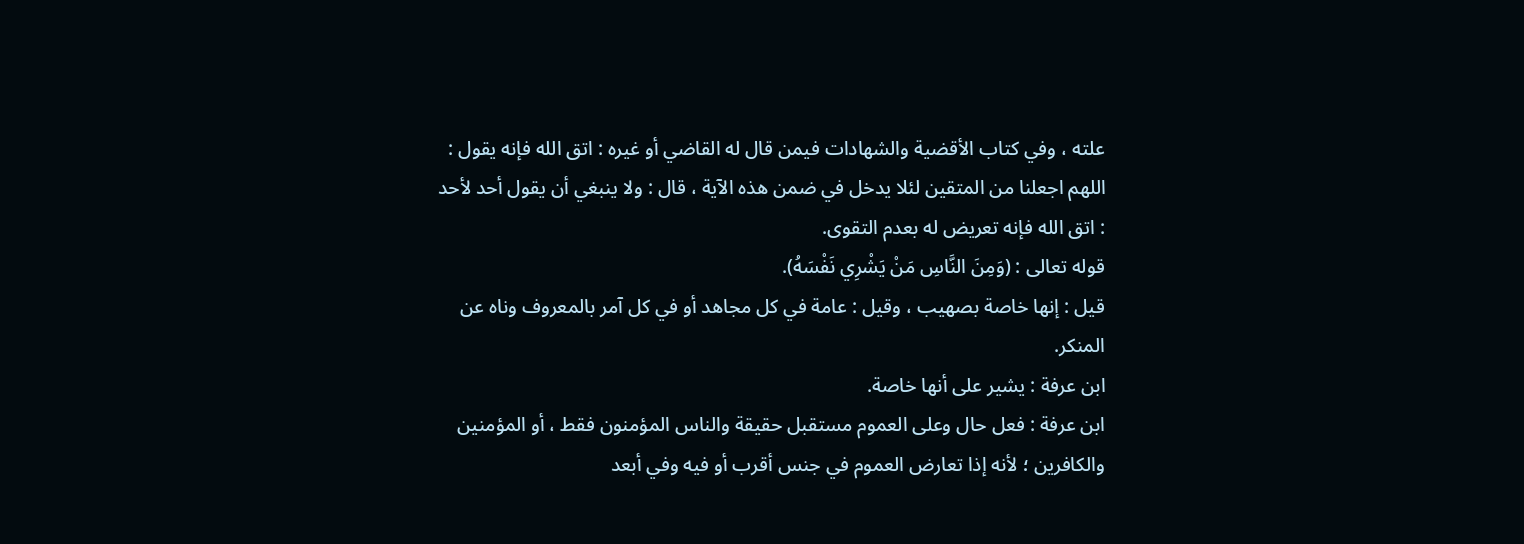علته ، وفي كتاب الأقضية والشهادات فيمن قال له القاضي أو غيره : اتق الله فإنه يقول : اللهم اجعلنا من المتقين لئلا يدخل في ضمن هذه الآية ، قال : ولا ينبغي أن يقول أحد لأحد : اتق الله فإنه تعريض له بعدم التقوى.
قوله تعالى : (وَمِنَ النَّاسِ مَنْ يَشْرِي نَفْسَهُ).
قيل : إنها خاصة بصهيب ، وقيل : عامة في كل مجاهد أو في كل آمر بالمعروف وناه عن المنكر.
ابن عرفة : يشير على أنها خاصة.
ابن عرفة : فعل حال وعلى العموم مستقبل حقيقة والناس المؤمنون فقط ، أو المؤمنين والكافرين ؛ لأنه إذا تعارض العموم في جنس أقرب أو فيه وفي أبعد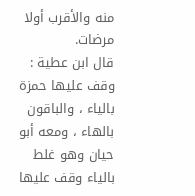منه والأقرب أولا مرضات.
قال ابن عطية : وقف عليها حمزة بالياء ، والباقون بالهاء ، ومعه أبو حيان وهو غلط بالياء وقف عليها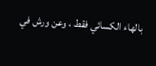بالهاء الكسائي فقط ، وعن ورش في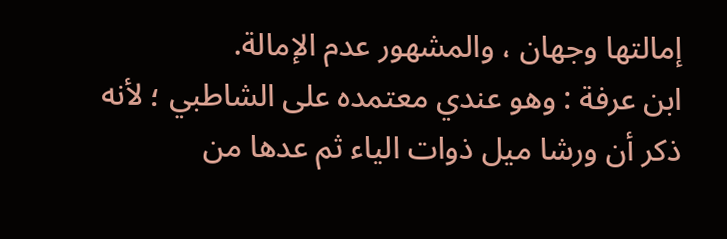إمالتها وجهان ، والمشهور عدم الإمالة.
ابن عرفة : وهو عندي معتمده على الشاطبي ؛ لأنه ذكر أن ورشا ميل ذوات الياء ثم عدها من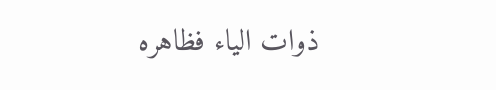ذوات الياء فظاهره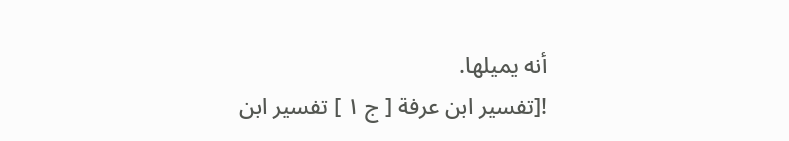أنه يميلها.
![تفسير ابن عرفة [ ج ١ ] تفسير ابن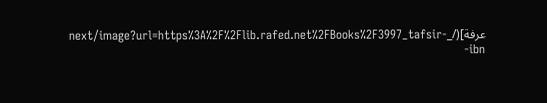عرفة](/_next/image?url=https%3A%2F%2Flib.rafed.net%2FBooks%2F3997_tafsir-ibn-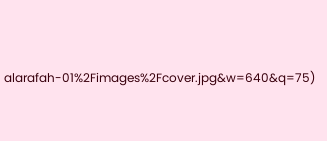alarafah-01%2Fimages%2Fcover.jpg&w=640&q=75)